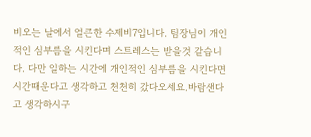비오는 날에서 얼큰한 수제비7입니다. 팀장님이 개인적인 심부름을 시킨다며 스트레스는 받을것 같습니다. 다만 일하는 시간에 개인적인 심부름을 시킨다면 시간때운다고 생각하고 천천히 갔다오세요.바람샌다고 생각하시구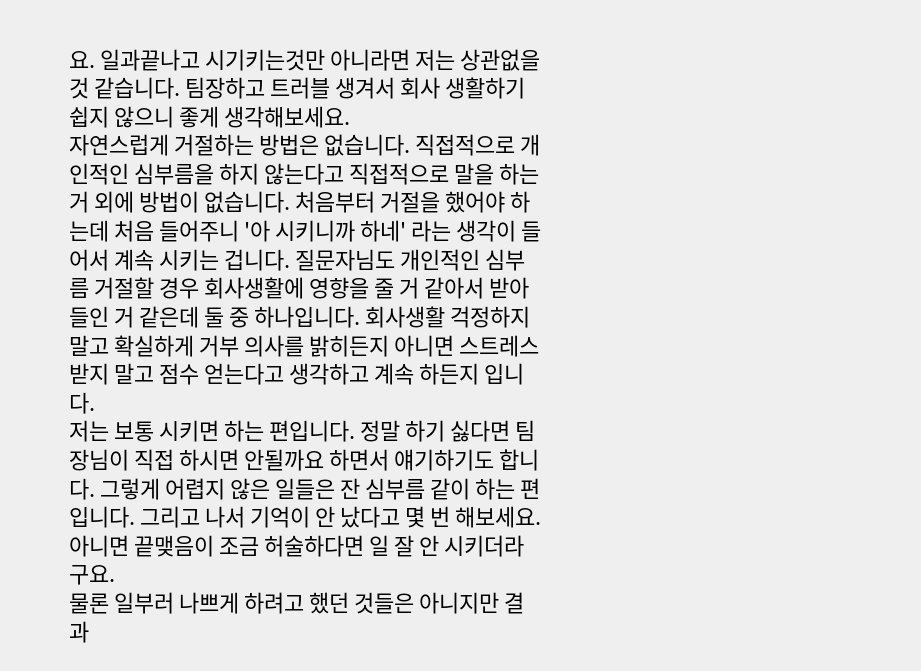요. 일과끝나고 시기키는것만 아니라면 저는 상관없을것 같습니다. 팀장하고 트러블 생겨서 회사 생활하기 쉽지 않으니 좋게 생각해보세요.
자연스럽게 거절하는 방법은 없습니다. 직접적으로 개인적인 심부름을 하지 않는다고 직접적으로 말을 하는 거 외에 방법이 없습니다. 처음부터 거절을 했어야 하는데 처음 들어주니 '아 시키니까 하네' 라는 생각이 들어서 계속 시키는 겁니다. 질문자님도 개인적인 심부름 거절할 경우 회사생활에 영향을 줄 거 같아서 받아들인 거 같은데 둘 중 하나입니다. 회사생활 걱정하지 말고 확실하게 거부 의사를 밝히든지 아니면 스트레스 받지 말고 점수 얻는다고 생각하고 계속 하든지 입니다.
저는 보통 시키면 하는 편입니다. 정말 하기 싫다면 팀장님이 직접 하시면 안될까요 하면서 얘기하기도 합니다. 그렇게 어렵지 않은 일들은 잔 심부름 같이 하는 편입니다. 그리고 나서 기억이 안 났다고 몇 번 해보세요. 아니면 끝맺음이 조금 허술하다면 일 잘 안 시키더라구요.
물론 일부러 나쁘게 하려고 했던 것들은 아니지만 결과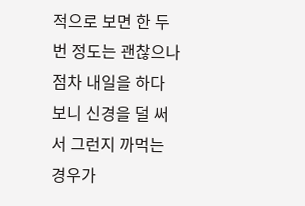적으로 보면 한 두번 정도는 괜찮으나 점차 내일을 하다 보니 신경을 덜 써서 그런지 까먹는 경우가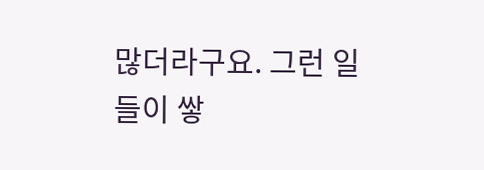많더라구요. 그런 일들이 쌓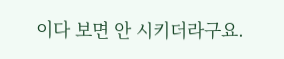이다 보면 안 시키더라구요.